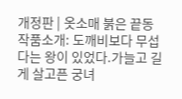개정판 | 옷소매 붉은 끝동 작품소개: 도깨비보다 무섭다는 왕이 있었다.가늘고 길게 살고픈 궁녀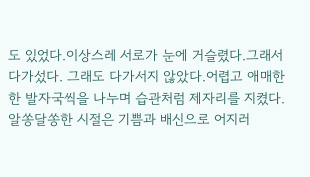도 있었다.이상스레 서로가 눈에 거슬렸다.그래서 다가섰다. 그래도 다가서지 않았다.어렵고 애매한 한 발자국씩을 나누며 습관처럼 제자리를 지켰다.알쏭달쏭한 시절은 기쁨과 배신으로 어지러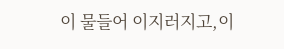이 물들어 이지러지고,이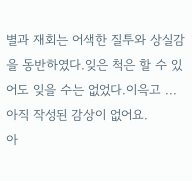별과 재회는 어색한 질투와 상실감을 동반하였다.잊은 척은 할 수 있어도 잊을 수는 없었다.이윽고 ...
아직 작성된 감상이 없어요.
아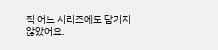직 어느 시리즈에도 담기지 않았어요.